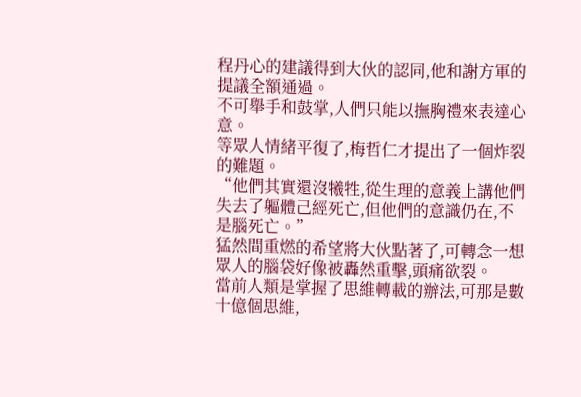程丹心的建議得到大伙的認同,他和謝方軍的提議全額通過。
不可舉手和鼓掌,人們只能以撫胸禮來表達心意。
等眾人情緒平復了,梅哲仁才提出了一個炸裂的難題。
“他們其實還沒犧牲,從生理的意義上講他們失去了軀體己經死亡,但他們的意識仍在,不是腦死亡。”
猛然間重燃的希望將大伙點著了,可轉念一想眾人的腦袋好像被轟然重擊,頭痛欲裂。
當前人類是掌握了思維轉載的辦法,可那是數十億個思維,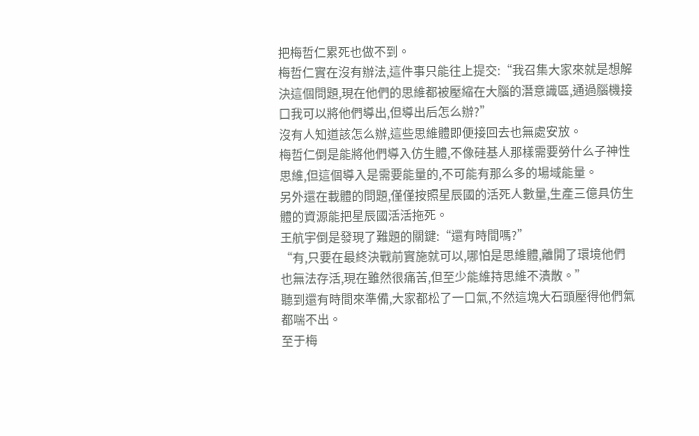把梅哲仁累死也做不到。
梅哲仁實在沒有辦法,這件事只能往上提交:“我召集大家來就是想解決這個問題,現在他們的思維都被壓縮在大腦的潛意識區,通過腦機接口我可以將他們導出,但導出后怎么辦?”
沒有人知道該怎么辦,這些思維體即便接回去也無處安放。
梅哲仁倒是能將他們導入仿生體,不像硅基人那樣需要勞什么子神性思維,但這個導入是需要能量的,不可能有那么多的場域能量。
另外還在載體的問題,僅僅按照星辰國的活死人數量,生產三億具仿生體的資源能把星辰國活活拖死。
王航宇倒是發現了難題的關鍵:“還有時間嗎?”
“有,只要在最終決戰前實施就可以,哪怕是思維體,離開了環境他們也無法存活,現在雖然很痛苦,但至少能維持思維不潰散。”
聽到還有時間來準備,大家都松了一口氣,不然這塊大石頭壓得他們氣都喘不出。
至于梅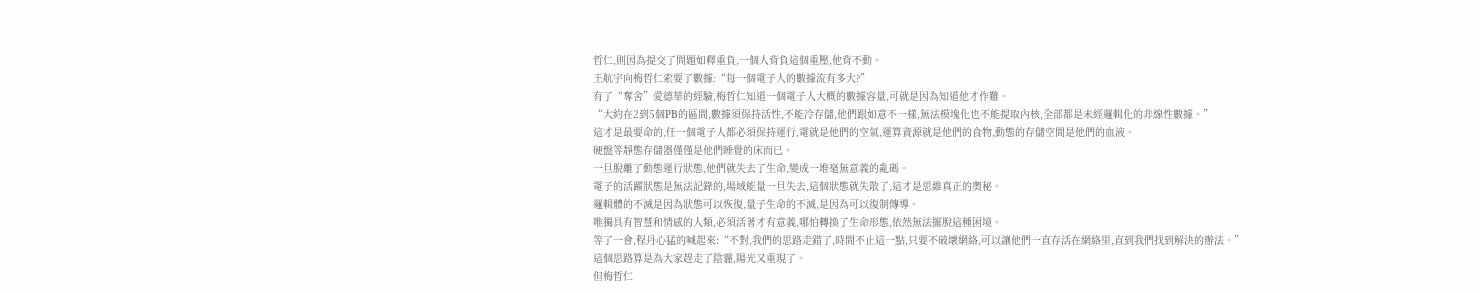哲仁,則因為提交了問題如釋重負,一個人背負這個重壓,他背不動。
王航宇向梅哲仁索要了數據:“每一個電子人的數據流有多大?”
有了“奪舍”愛德華的經驗,梅哲仁知道一個電子人大概的數據容量,可就是因為知道他才作難。
“大約在2到5個PB的區間,數據須保持活性,不能冷存儲,他們跟如意不一樣,無法模塊化也不能提取內核,全部都是未經邏輯化的非線性數據。”
這才是最要命的,任一個電子人都必須保持運行,電就是他們的空氣,運算資源就是他們的食物,動態的存儲空間是他們的血液。
硬盤等靜態存儲器僅僅是他們睡覺的床而已。
一旦脫離了動態運行狀態,他們就失去了生命,變成一堆毫無意義的亂碼。
電子的活躍狀態是無法記錄的,場域能量一旦失去,這個狀態就失散了,這才是思維真正的奧秘。
邏輯體的不滅是因為狀態可以恢復,量子生命的不滅,是因為可以復制傳導。
唯獨具有智慧和情感的人類,必須活著才有意義,哪怕轉換了生命形態,依然無法擺脫這種困境。
等了一會,程丹心猛的喊起來:“不對,我們的思路走錯了,時間不止這一點,只要不破壞網絡,可以讓他們一直存活在網絡里,直到我們找到解決的辦法。”
這個思路算是為大家趕走了陰霾,陽光又重現了。
但梅哲仁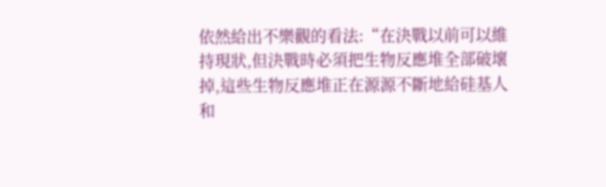依然給出不樂觀的看法:“在決戰以前可以維持現狀,但決戰時必須把生物反應堆全部破壞掉,這些生物反應堆正在源源不斷地給硅基人和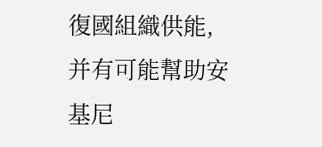復國組織供能,并有可能幫助安基尼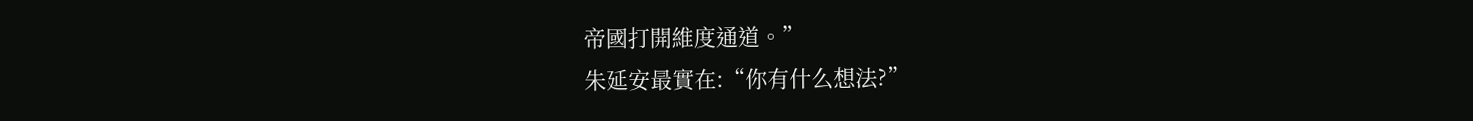帝國打開維度通道。”
朱延安最實在:“你有什么想法?”